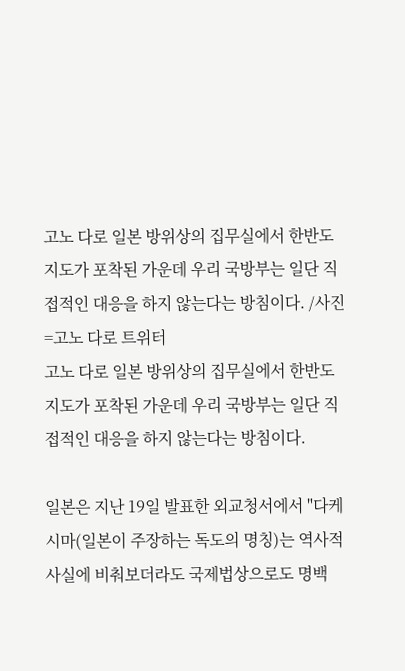고노 다로 일본 방위상의 집무실에서 한반도 지도가 포착된 가운데 우리 국방부는 일단 직접적인 대응을 하지 않는다는 방침이다. /사진=고노 다로 트위터
고노 다로 일본 방위상의 집무실에서 한반도 지도가 포착된 가운데 우리 국방부는 일단 직접적인 대응을 하지 않는다는 방침이다.

일본은 지난 19일 발표한 외교청서에서 "다케시마(일본이 주장하는 독도의 명칭)는 역사적 사실에 비춰보더라도 국제법상으로도 명백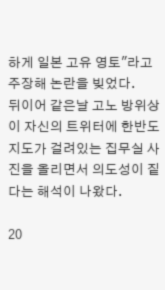하게 일본 고유 영토"라고 주장해 논란을 빚었다.
뒤이어 같은날 고노 방위상이 자신의 트위터에 한반도 지도가 걸려있는 집무실 사진을 올리면서 의도성이 짙다는 해석이 나왔다.

20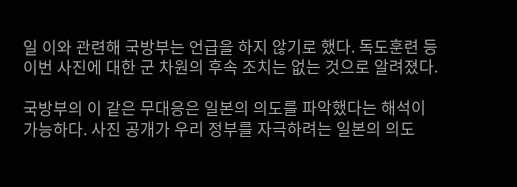일 이와 관련해 국방부는 언급을 하지 않기로 했다. 독도훈련 등 이번 사진에 대한 군 차원의 후속 조치는 없는 것으로 알려졌다.

국방부의 이 같은 무대응은 일본의 의도를 파악했다는 해석이 가능하다. 사진 공개가 우리 정부를 자극하려는 일본의 의도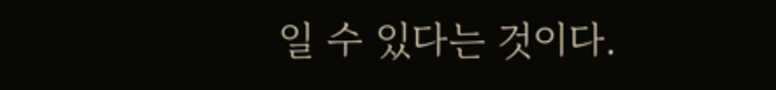일 수 있다는 것이다.